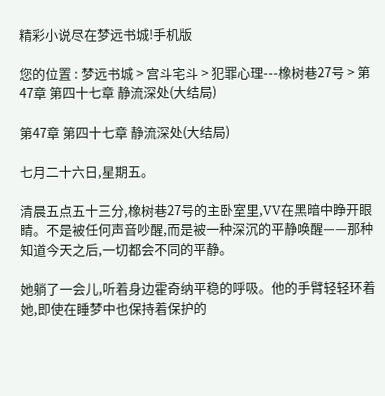精彩小说尽在梦远书城!手机版

您的位置 : 梦远书城 > 宫斗宅斗 > 犯罪心理---橡树巷27号 > 第47章 第四十七章 静流深处(大结局)

第47章 第四十七章 静流深处(大结局)

七月二十六日,星期五。

清晨五点五十三分,橡树巷27号的主卧室里,VV在黑暗中睁开眼睛。不是被任何声音吵醒,而是被一种深沉的平静唤醒——那种知道今天之后,一切都会不同的平静。

她躺了一会儿,听着身边霍奇纳平稳的呼吸。他的手臂轻轻环着她,即使在睡梦中也保持着保护的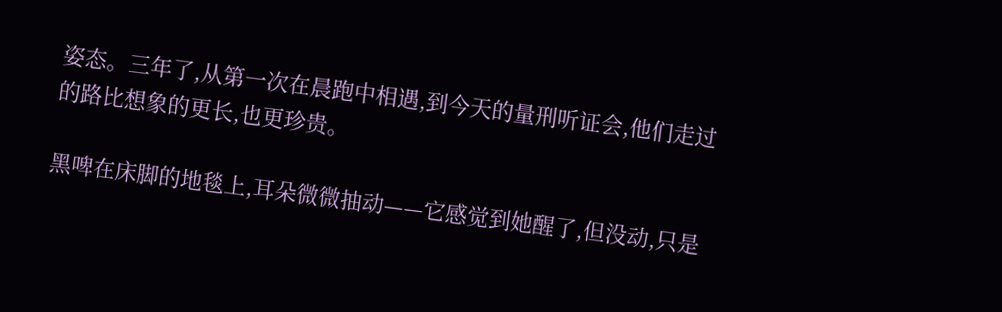姿态。三年了,从第一次在晨跑中相遇,到今天的量刑听证会,他们走过的路比想象的更长,也更珍贵。

黑啤在床脚的地毯上,耳朵微微抽动——它感觉到她醒了,但没动,只是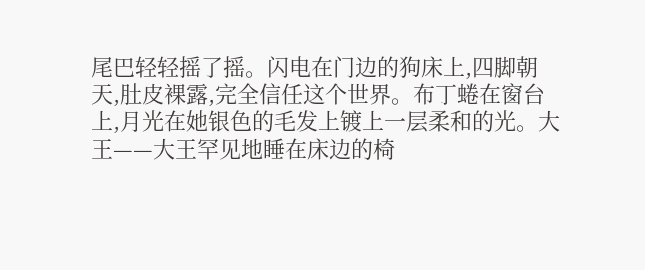尾巴轻轻摇了摇。闪电在门边的狗床上,四脚朝天,肚皮裸露,完全信任这个世界。布丁蜷在窗台上,月光在她银色的毛发上镀上一层柔和的光。大王——大王罕见地睡在床边的椅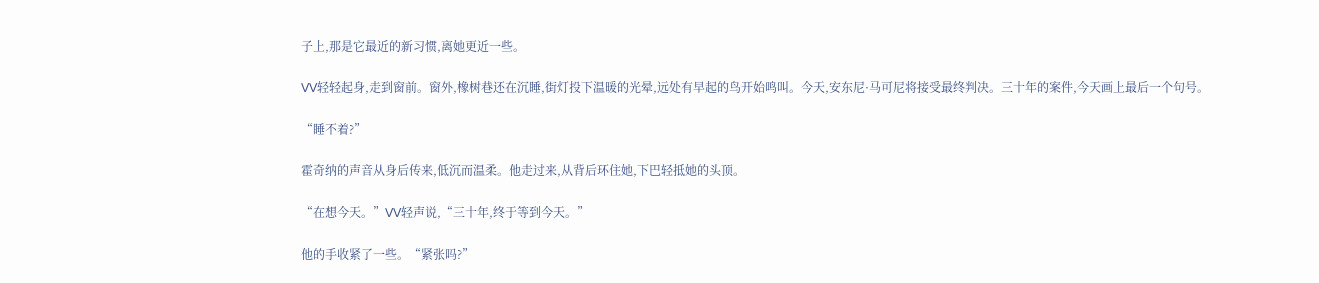子上,那是它最近的新习惯,离她更近一些。

VV轻轻起身,走到窗前。窗外,橡树巷还在沉睡,街灯投下温暖的光晕,远处有早起的鸟开始鸣叫。今天,安东尼·马可尼将接受最终判决。三十年的案件,今天画上最后一个句号。

“睡不着?”

霍奇纳的声音从身后传来,低沉而温柔。他走过来,从背后环住她,下巴轻抵她的头顶。

“在想今天。”VV轻声说,“三十年,终于等到今天。”

他的手收紧了一些。“紧张吗?”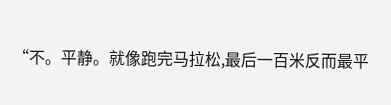“不。平静。就像跑完马拉松,最后一百米反而最平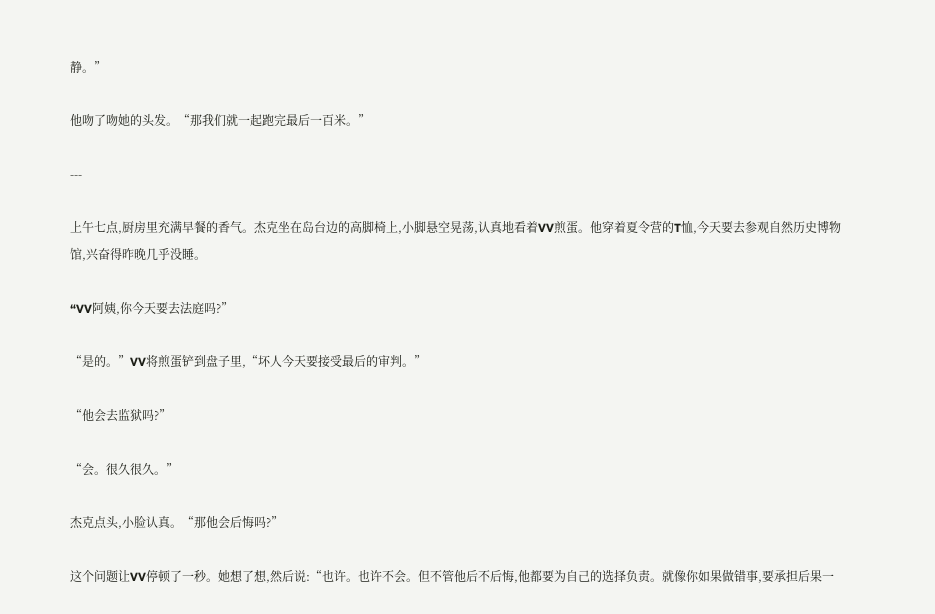静。”

他吻了吻她的头发。“那我们就一起跑完最后一百米。”

---

上午七点,厨房里充满早餐的香气。杰克坐在岛台边的高脚椅上,小脚悬空晃荡,认真地看着VV煎蛋。他穿着夏令营的T恤,今天要去参观自然历史博物馆,兴奋得昨晚几乎没睡。

“VV阿姨,你今天要去法庭吗?”

“是的。”VV将煎蛋铲到盘子里,“坏人今天要接受最后的审判。”

“他会去监狱吗?”

“会。很久很久。”

杰克点头,小脸认真。“那他会后悔吗?”

这个问题让VV停顿了一秒。她想了想,然后说:“也许。也许不会。但不管他后不后悔,他都要为自己的选择负责。就像你如果做错事,要承担后果一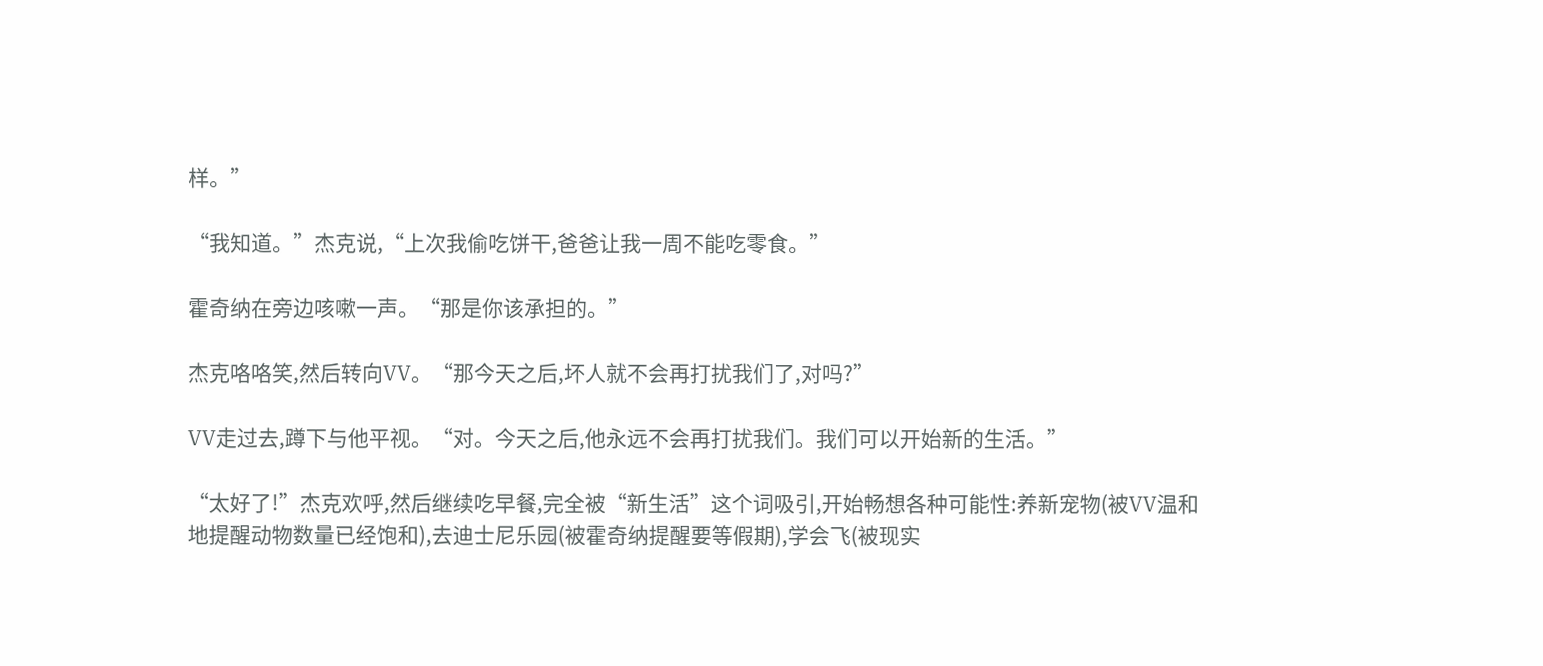样。”

“我知道。”杰克说,“上次我偷吃饼干,爸爸让我一周不能吃零食。”

霍奇纳在旁边咳嗽一声。“那是你该承担的。”

杰克咯咯笑,然后转向VV。“那今天之后,坏人就不会再打扰我们了,对吗?”

VV走过去,蹲下与他平视。“对。今天之后,他永远不会再打扰我们。我们可以开始新的生活。”

“太好了!”杰克欢呼,然后继续吃早餐,完全被“新生活”这个词吸引,开始畅想各种可能性:养新宠物(被VV温和地提醒动物数量已经饱和),去迪士尼乐园(被霍奇纳提醒要等假期),学会飞(被现实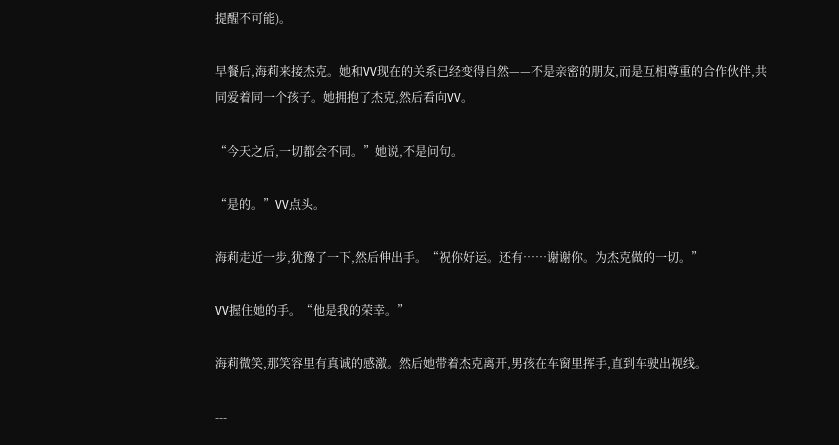提醒不可能)。

早餐后,海莉来接杰克。她和VV现在的关系已经变得自然——不是亲密的朋友,而是互相尊重的合作伙伴,共同爱着同一个孩子。她拥抱了杰克,然后看向VV。

“今天之后,一切都会不同。”她说,不是问句。

“是的。”VV点头。

海莉走近一步,犹豫了一下,然后伸出手。“祝你好运。还有……谢谢你。为杰克做的一切。”

VV握住她的手。“他是我的荣幸。”

海莉微笑,那笑容里有真诚的感激。然后她带着杰克离开,男孩在车窗里挥手,直到车驶出视线。

---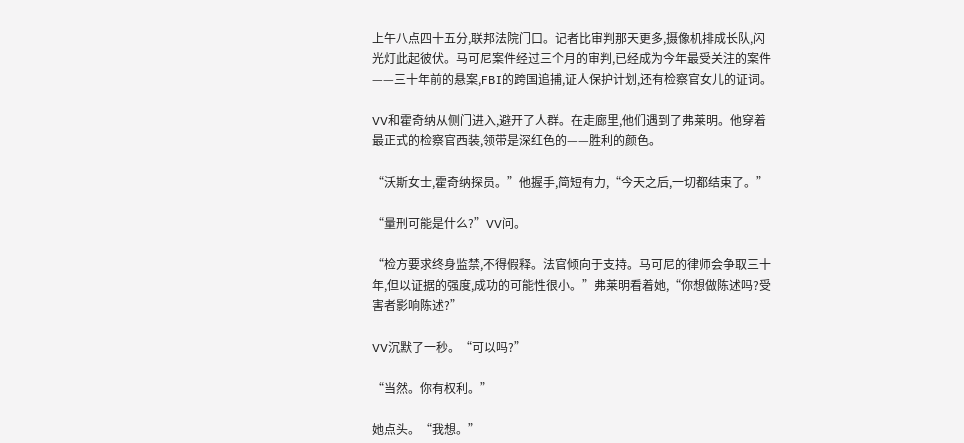上午八点四十五分,联邦法院门口。记者比审判那天更多,摄像机排成长队,闪光灯此起彼伏。马可尼案件经过三个月的审判,已经成为今年最受关注的案件——三十年前的悬案,FBI的跨国追捕,证人保护计划,还有检察官女儿的证词。

VV和霍奇纳从侧门进入,避开了人群。在走廊里,他们遇到了弗莱明。他穿着最正式的检察官西装,领带是深红色的——胜利的颜色。

“沃斯女士,霍奇纳探员。”他握手,简短有力,“今天之后,一切都结束了。”

“量刑可能是什么?”VV问。

“检方要求终身监禁,不得假释。法官倾向于支持。马可尼的律师会争取三十年,但以证据的强度,成功的可能性很小。”弗莱明看着她,“你想做陈述吗?受害者影响陈述?”

VV沉默了一秒。“可以吗?”

“当然。你有权利。”

她点头。“我想。”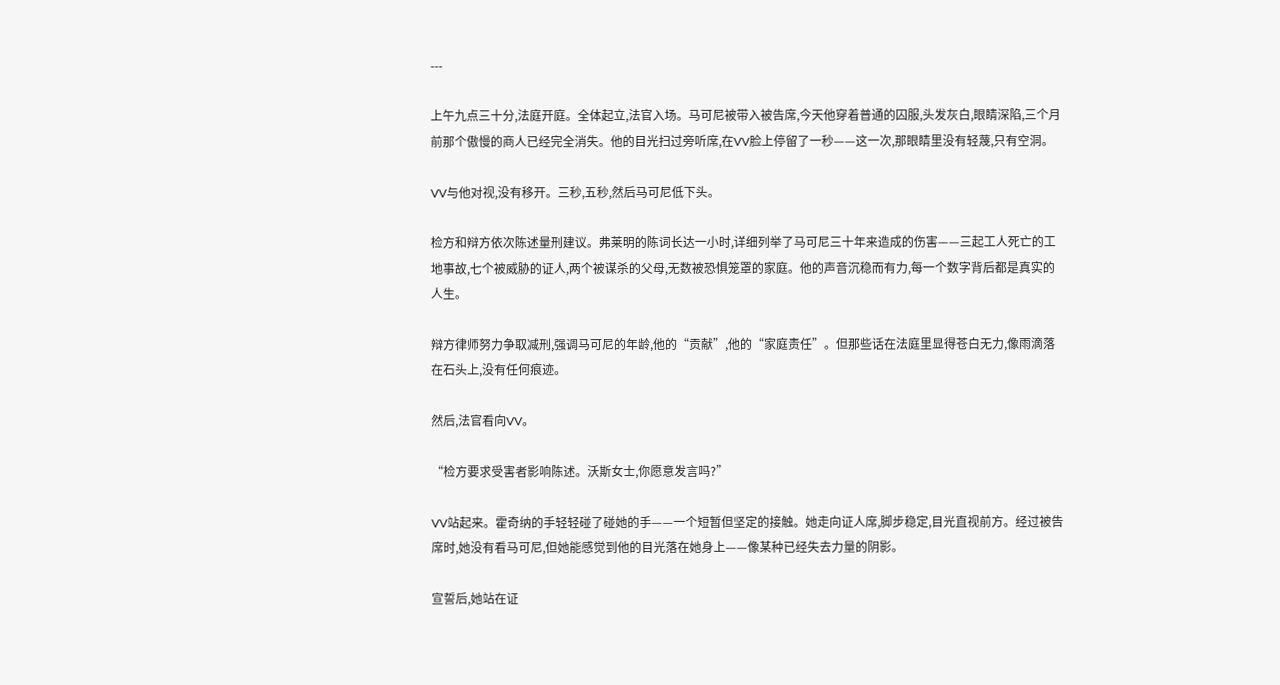---

上午九点三十分,法庭开庭。全体起立,法官入场。马可尼被带入被告席,今天他穿着普通的囚服,头发灰白,眼睛深陷,三个月前那个傲慢的商人已经完全消失。他的目光扫过旁听席,在VV脸上停留了一秒——这一次,那眼睛里没有轻蔑,只有空洞。

VV与他对视,没有移开。三秒,五秒,然后马可尼低下头。

检方和辩方依次陈述量刑建议。弗莱明的陈词长达一小时,详细列举了马可尼三十年来造成的伤害——三起工人死亡的工地事故,七个被威胁的证人,两个被谋杀的父母,无数被恐惧笼罩的家庭。他的声音沉稳而有力,每一个数字背后都是真实的人生。

辩方律师努力争取减刑,强调马可尼的年龄,他的“贡献”,他的“家庭责任”。但那些话在法庭里显得苍白无力,像雨滴落在石头上,没有任何痕迹。

然后,法官看向VV。

“检方要求受害者影响陈述。沃斯女士,你愿意发言吗?”

VV站起来。霍奇纳的手轻轻碰了碰她的手——一个短暂但坚定的接触。她走向证人席,脚步稳定,目光直视前方。经过被告席时,她没有看马可尼,但她能感觉到他的目光落在她身上——像某种已经失去力量的阴影。

宣誓后,她站在证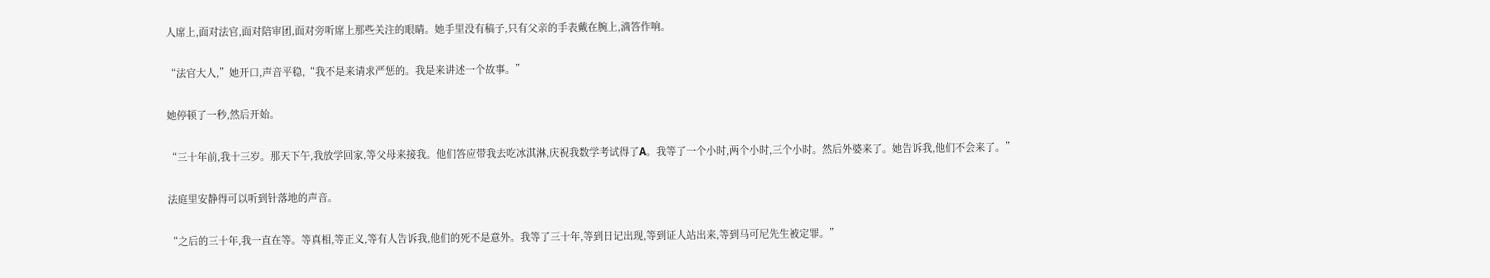人席上,面对法官,面对陪审团,面对旁听席上那些关注的眼睛。她手里没有稿子,只有父亲的手表戴在腕上,滴答作响。

“法官大人,”她开口,声音平稳,“我不是来请求严惩的。我是来讲述一个故事。”

她停顿了一秒,然后开始。

“三十年前,我十三岁。那天下午,我放学回家,等父母来接我。他们答应带我去吃冰淇淋,庆祝我数学考试得了A。我等了一个小时,两个小时,三个小时。然后外婆来了。她告诉我,他们不会来了。”

法庭里安静得可以听到针落地的声音。

“之后的三十年,我一直在等。等真相,等正义,等有人告诉我,他们的死不是意外。我等了三十年,等到日记出现,等到证人站出来,等到马可尼先生被定罪。”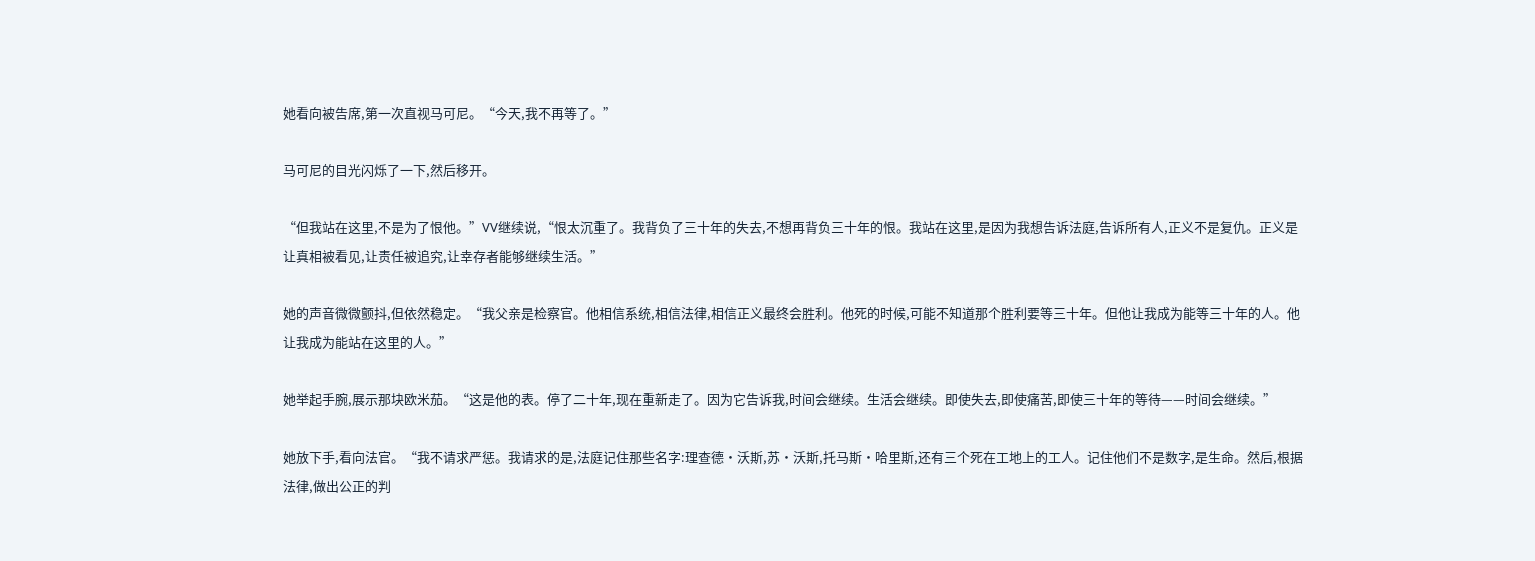她看向被告席,第一次直视马可尼。“今天,我不再等了。”

马可尼的目光闪烁了一下,然后移开。

“但我站在这里,不是为了恨他。”VV继续说,“恨太沉重了。我背负了三十年的失去,不想再背负三十年的恨。我站在这里,是因为我想告诉法庭,告诉所有人,正义不是复仇。正义是让真相被看见,让责任被追究,让幸存者能够继续生活。”

她的声音微微颤抖,但依然稳定。“我父亲是检察官。他相信系统,相信法律,相信正义最终会胜利。他死的时候,可能不知道那个胜利要等三十年。但他让我成为能等三十年的人。他让我成为能站在这里的人。”

她举起手腕,展示那块欧米茄。“这是他的表。停了二十年,现在重新走了。因为它告诉我,时间会继续。生活会继续。即使失去,即使痛苦,即使三十年的等待——时间会继续。”

她放下手,看向法官。“我不请求严惩。我请求的是,法庭记住那些名字:理查德·沃斯,苏·沃斯,托马斯·哈里斯,还有三个死在工地上的工人。记住他们不是数字,是生命。然后,根据法律,做出公正的判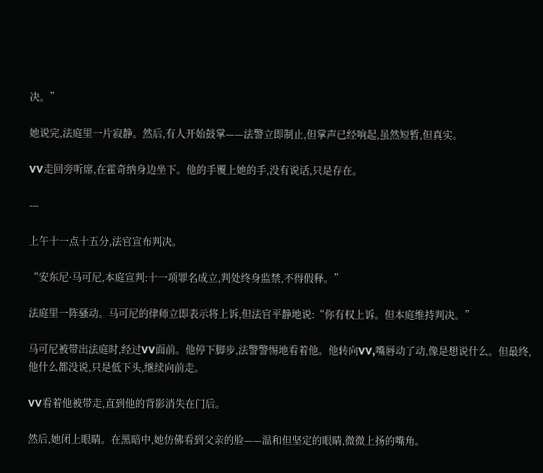决。”

她说完,法庭里一片寂静。然后,有人开始鼓掌——法警立即制止,但掌声已经响起,虽然短暂,但真实。

VV走回旁听席,在霍奇纳身边坐下。他的手覆上她的手,没有说话,只是存在。

---

上午十一点十五分,法官宣布判决。

“安东尼·马可尼,本庭宣判:十一项罪名成立,判处终身监禁,不得假释。”

法庭里一阵骚动。马可尼的律师立即表示将上诉,但法官平静地说:“你有权上诉。但本庭维持判决。”

马可尼被带出法庭时,经过VV面前。他停下脚步,法警警惕地看着他。他转向VV,嘴唇动了动,像是想说什么。但最终,他什么都没说,只是低下头,继续向前走。

VV看着他被带走,直到他的背影消失在门后。

然后,她闭上眼睛。在黑暗中,她仿佛看到父亲的脸——温和但坚定的眼睛,微微上扬的嘴角。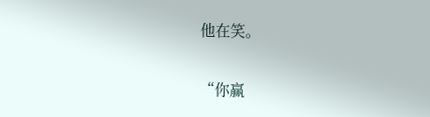他在笑。

“你赢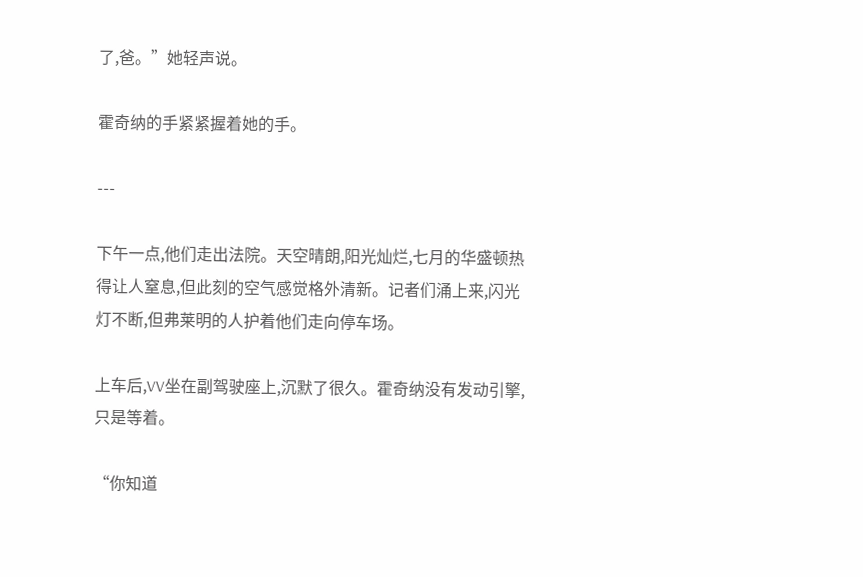了,爸。”她轻声说。

霍奇纳的手紧紧握着她的手。

---

下午一点,他们走出法院。天空晴朗,阳光灿烂,七月的华盛顿热得让人窒息,但此刻的空气感觉格外清新。记者们涌上来,闪光灯不断,但弗莱明的人护着他们走向停车场。

上车后,VV坐在副驾驶座上,沉默了很久。霍奇纳没有发动引擎,只是等着。

“你知道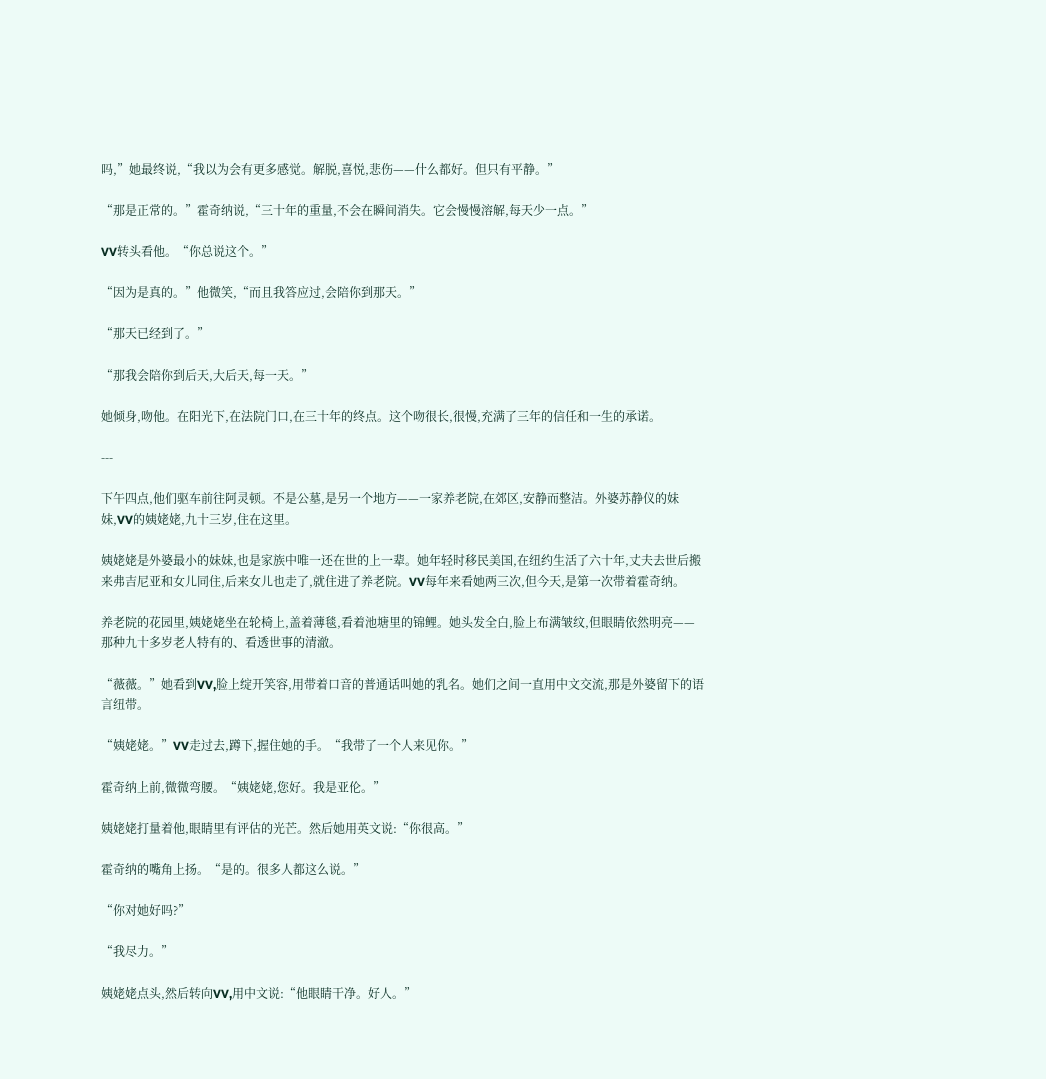吗,”她最终说,“我以为会有更多感觉。解脱,喜悦,悲伤——什么都好。但只有平静。”

“那是正常的。”霍奇纳说,“三十年的重量,不会在瞬间消失。它会慢慢溶解,每天少一点。”

VV转头看他。“你总说这个。”

“因为是真的。”他微笑,“而且我答应过,会陪你到那天。”

“那天已经到了。”

“那我会陪你到后天,大后天,每一天。”

她倾身,吻他。在阳光下,在法院门口,在三十年的终点。这个吻很长,很慢,充满了三年的信任和一生的承诺。

---

下午四点,他们驱车前往阿灵顿。不是公墓,是另一个地方——一家养老院,在郊区,安静而整洁。外婆苏静仪的妹妹,VV的姨姥姥,九十三岁,住在这里。

姨姥姥是外婆最小的妹妹,也是家族中唯一还在世的上一辈。她年轻时移民美国,在纽约生活了六十年,丈夫去世后搬来弗吉尼亚和女儿同住,后来女儿也走了,就住进了养老院。VV每年来看她两三次,但今天,是第一次带着霍奇纳。

养老院的花园里,姨姥姥坐在轮椅上,盖着薄毯,看着池塘里的锦鲤。她头发全白,脸上布满皱纹,但眼睛依然明亮——那种九十多岁老人特有的、看透世事的清澈。

“薇薇。”她看到VV,脸上绽开笑容,用带着口音的普通话叫她的乳名。她们之间一直用中文交流,那是外婆留下的语言纽带。

“姨姥姥。”VV走过去,蹲下,握住她的手。“我带了一个人来见你。”

霍奇纳上前,微微弯腰。“姨姥姥,您好。我是亚伦。”

姨姥姥打量着他,眼睛里有评估的光芒。然后她用英文说:“你很高。”

霍奇纳的嘴角上扬。“是的。很多人都这么说。”

“你对她好吗?”

“我尽力。”

姨姥姥点头,然后转向VV,用中文说:“他眼睛干净。好人。”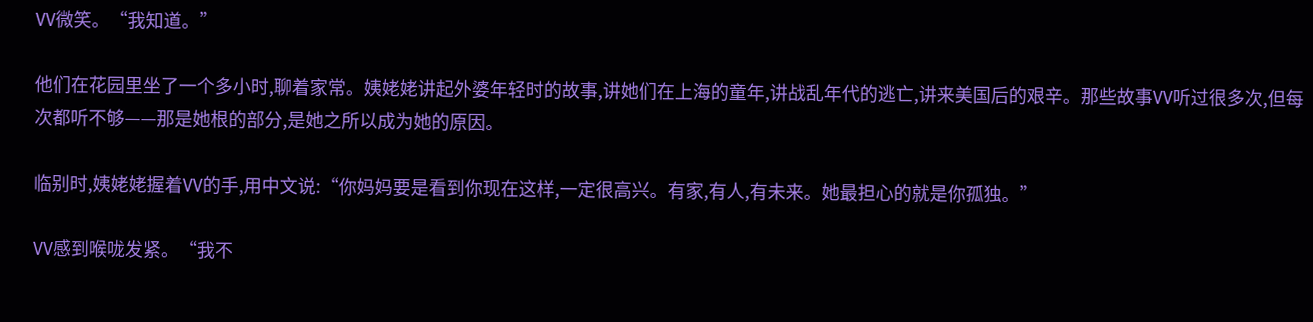VV微笑。“我知道。”

他们在花园里坐了一个多小时,聊着家常。姨姥姥讲起外婆年轻时的故事,讲她们在上海的童年,讲战乱年代的逃亡,讲来美国后的艰辛。那些故事VV听过很多次,但每次都听不够——那是她根的部分,是她之所以成为她的原因。

临别时,姨姥姥握着VV的手,用中文说:“你妈妈要是看到你现在这样,一定很高兴。有家,有人,有未来。她最担心的就是你孤独。”

VV感到喉咙发紧。“我不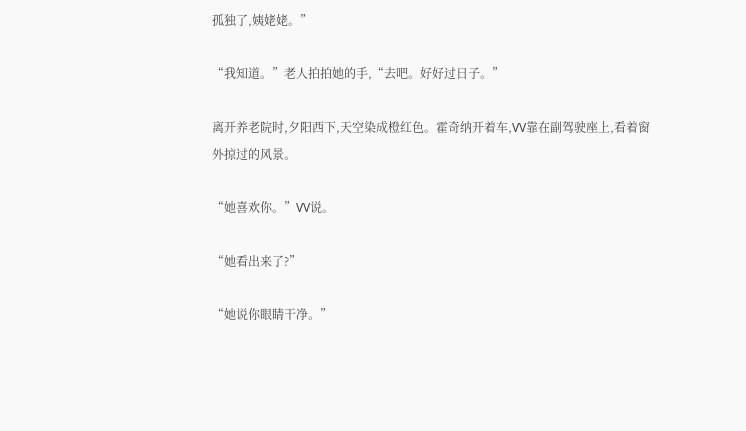孤独了,姨姥姥。”

“我知道。”老人拍拍她的手,“去吧。好好过日子。”

离开养老院时,夕阳西下,天空染成橙红色。霍奇纳开着车,VV靠在副驾驶座上,看着窗外掠过的风景。

“她喜欢你。”VV说。

“她看出来了?”

“她说你眼睛干净。”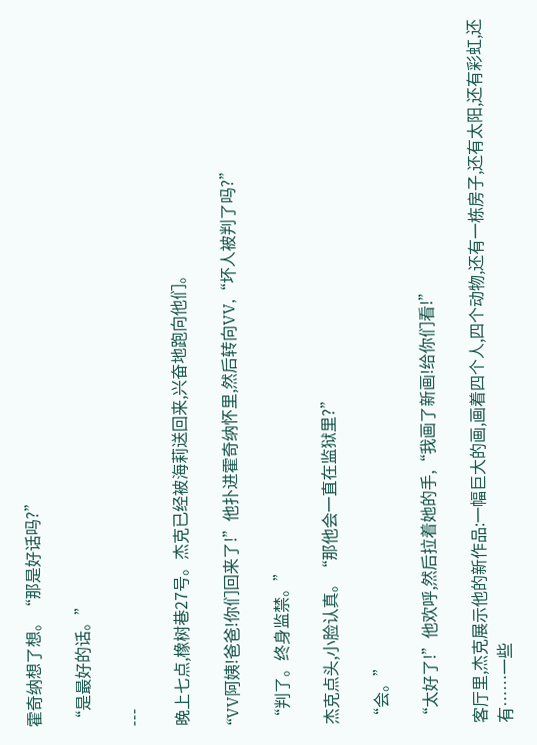霍奇纳想了想。“那是好话吗?”

“是最好的话。”

---

晚上七点,橡树巷27号。杰克已经被海莉送回来,兴奋地跑向他们。

“VV阿姨!爸爸!你们回来了!”他扑进霍奇纳怀里,然后转向VV,“坏人被判了吗?”

“判了。终身监禁。”

杰克点头,小脸认真。“那他会一直在监狱里?”

“会。”

“太好了!”他欢呼,然后拉着她的手,“我画了新画!给你们看!”

客厅里,杰克展示他的新作品:一幅巨大的画,画着四个人,四个动物,还有一栋房子,还有太阳,还有彩虹,还有……一些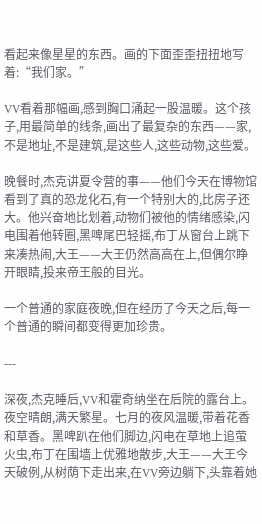看起来像星星的东西。画的下面歪歪扭扭地写着:“我们家。”

VV看着那幅画,感到胸口涌起一股温暖。这个孩子,用最简单的线条,画出了最复杂的东西——家,不是地址,不是建筑,是这些人,这些动物,这些爱。

晚餐时,杰克讲夏令营的事——他们今天在博物馆看到了真的恐龙化石,有一个特别大的,比房子还大。他兴奋地比划着,动物们被他的情绪感染,闪电围着他转圈,黑啤尾巴轻摇,布丁从窗台上跳下来凑热闹,大王——大王仍然高高在上,但偶尔睁开眼睛,投来帝王般的目光。

一个普通的家庭夜晚,但在经历了今天之后,每一个普通的瞬间都变得更加珍贵。

---

深夜,杰克睡后,VV和霍奇纳坐在后院的露台上。夜空晴朗,满天繁星。七月的夜风温暖,带着花香和草香。黑啤趴在他们脚边,闪电在草地上追萤火虫,布丁在围墙上优雅地散步,大王——大王今天破例,从树荫下走出来,在VV旁边躺下,头靠着她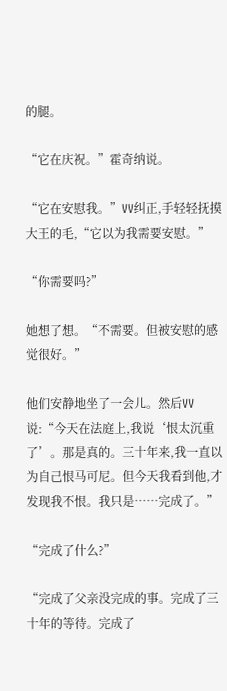的腿。

“它在庆祝。”霍奇纳说。

“它在安慰我。”VV纠正,手轻轻抚摸大王的毛,“它以为我需要安慰。”

“你需要吗?”

她想了想。“不需要。但被安慰的感觉很好。”

他们安静地坐了一会儿。然后VV说:“今天在法庭上,我说‘恨太沉重了’。那是真的。三十年来,我一直以为自己恨马可尼。但今天我看到他,才发现我不恨。我只是……完成了。”

“完成了什么?”

“完成了父亲没完成的事。完成了三十年的等待。完成了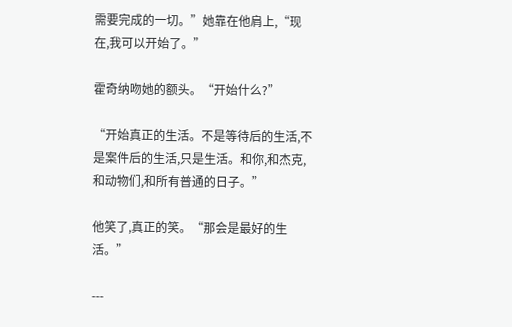需要完成的一切。”她靠在他肩上,“现在,我可以开始了。”

霍奇纳吻她的额头。“开始什么?”

“开始真正的生活。不是等待后的生活,不是案件后的生活,只是生活。和你,和杰克,和动物们,和所有普通的日子。”

他笑了,真正的笑。“那会是最好的生活。”

---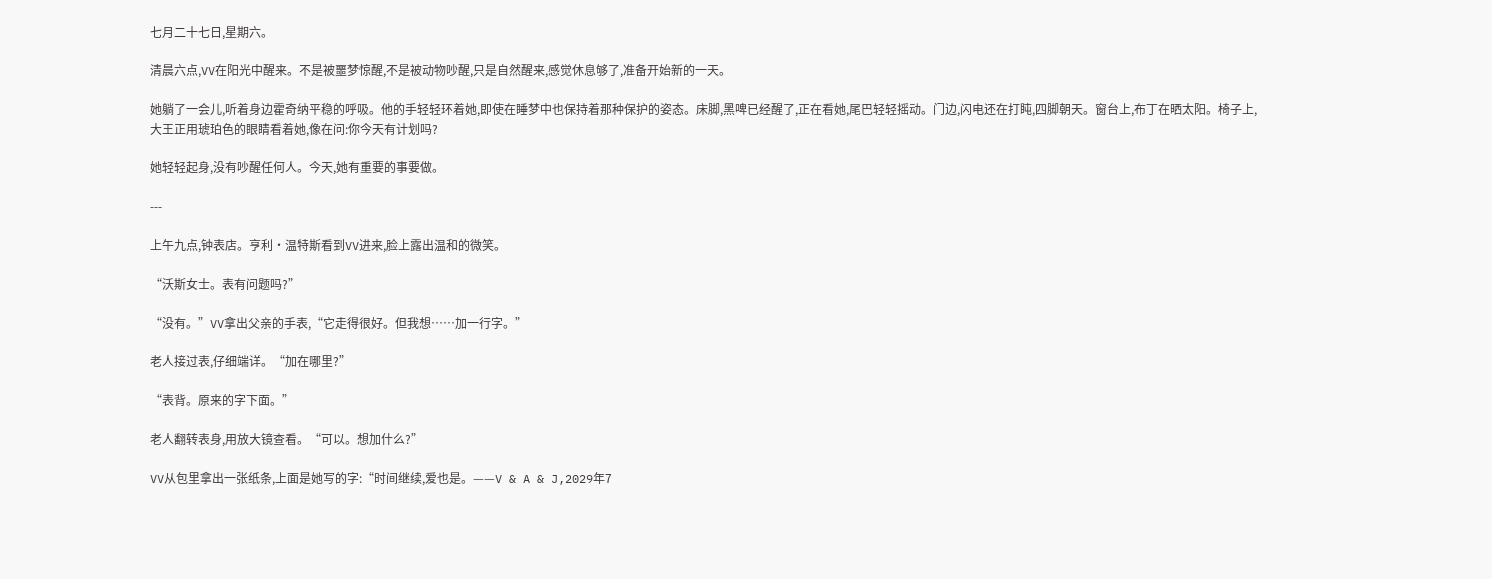七月二十七日,星期六。

清晨六点,VV在阳光中醒来。不是被噩梦惊醒,不是被动物吵醒,只是自然醒来,感觉休息够了,准备开始新的一天。

她躺了一会儿,听着身边霍奇纳平稳的呼吸。他的手轻轻环着她,即使在睡梦中也保持着那种保护的姿态。床脚,黑啤已经醒了,正在看她,尾巴轻轻摇动。门边,闪电还在打盹,四脚朝天。窗台上,布丁在晒太阳。椅子上,大王正用琥珀色的眼睛看着她,像在问:你今天有计划吗?

她轻轻起身,没有吵醒任何人。今天,她有重要的事要做。

---

上午九点,钟表店。亨利·温特斯看到VV进来,脸上露出温和的微笑。

“沃斯女士。表有问题吗?”

“没有。”VV拿出父亲的手表,“它走得很好。但我想……加一行字。”

老人接过表,仔细端详。“加在哪里?”

“表背。原来的字下面。”

老人翻转表身,用放大镜查看。“可以。想加什么?”

VV从包里拿出一张纸条,上面是她写的字:“时间继续,爱也是。——V & A & J,2029年7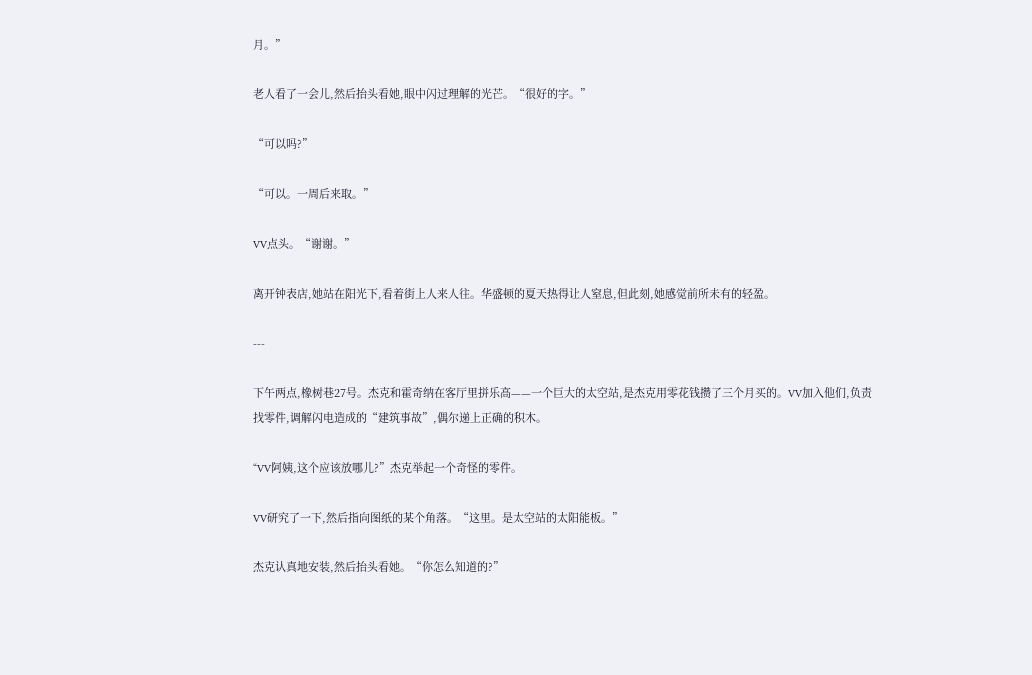月。”

老人看了一会儿,然后抬头看她,眼中闪过理解的光芒。“很好的字。”

“可以吗?”

“可以。一周后来取。”

VV点头。“谢谢。”

离开钟表店,她站在阳光下,看着街上人来人往。华盛顿的夏天热得让人窒息,但此刻,她感觉前所未有的轻盈。

---

下午两点,橡树巷27号。杰克和霍奇纳在客厅里拼乐高——一个巨大的太空站,是杰克用零花钱攒了三个月买的。VV加入他们,负责找零件,调解闪电造成的“建筑事故”,偶尔递上正确的积木。

“VV阿姨,这个应该放哪儿?”杰克举起一个奇怪的零件。

VV研究了一下,然后指向图纸的某个角落。“这里。是太空站的太阳能板。”

杰克认真地安装,然后抬头看她。“你怎么知道的?”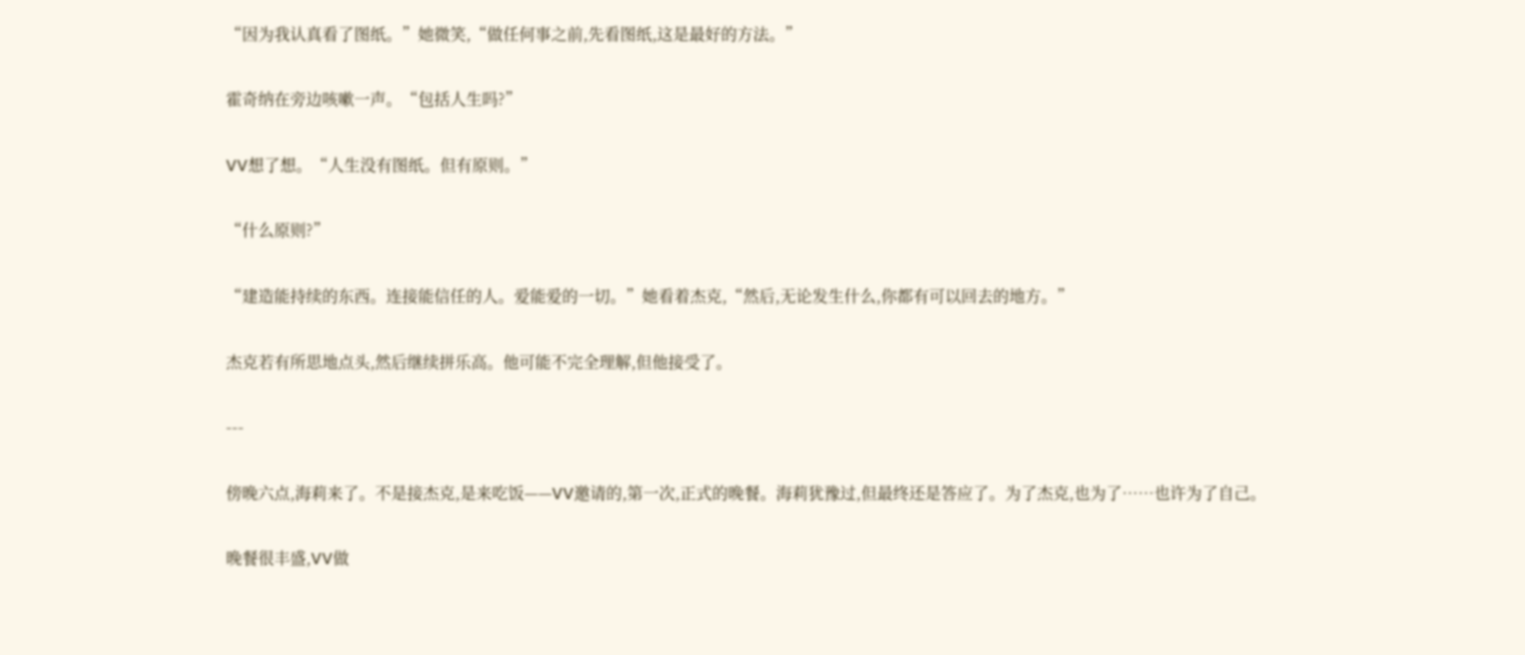“因为我认真看了图纸。”她微笑,“做任何事之前,先看图纸,这是最好的方法。”

霍奇纳在旁边咳嗽一声。“包括人生吗?”

VV想了想。“人生没有图纸。但有原则。”

“什么原则?”

“建造能持续的东西。连接能信任的人。爱能爱的一切。”她看着杰克,“然后,无论发生什么,你都有可以回去的地方。”

杰克若有所思地点头,然后继续拼乐高。他可能不完全理解,但他接受了。

---

傍晚六点,海莉来了。不是接杰克,是来吃饭——VV邀请的,第一次,正式的晚餐。海莉犹豫过,但最终还是答应了。为了杰克,也为了……也许为了自己。

晚餐很丰盛,VV做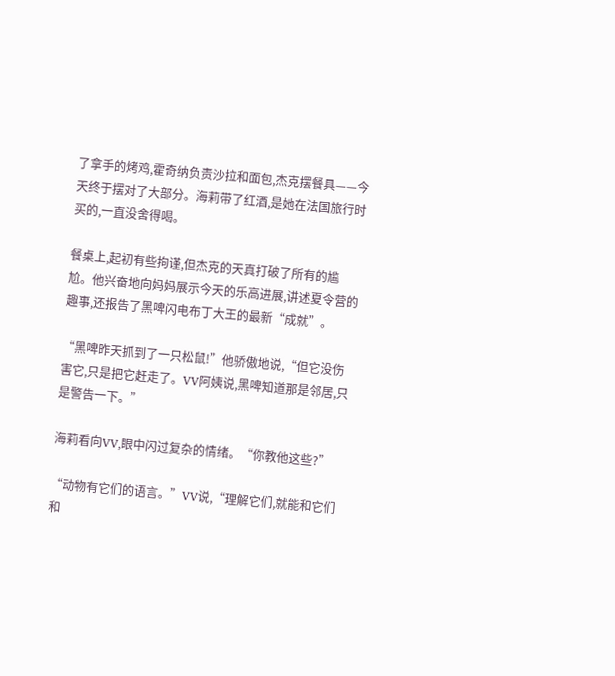了拿手的烤鸡,霍奇纳负责沙拉和面包,杰克摆餐具——今天终于摆对了大部分。海莉带了红酒,是她在法国旅行时买的,一直没舍得喝。

餐桌上,起初有些拘谨,但杰克的天真打破了所有的尴尬。他兴奋地向妈妈展示今天的乐高进展,讲述夏令营的趣事,还报告了黑啤闪电布丁大王的最新“成就”。

“黑啤昨天抓到了一只松鼠!”他骄傲地说,“但它没伤害它,只是把它赶走了。VV阿姨说,黑啤知道那是邻居,只是警告一下。”

海莉看向VV,眼中闪过复杂的情绪。“你教他这些?”

“动物有它们的语言。”VV说,“理解它们,就能和它们和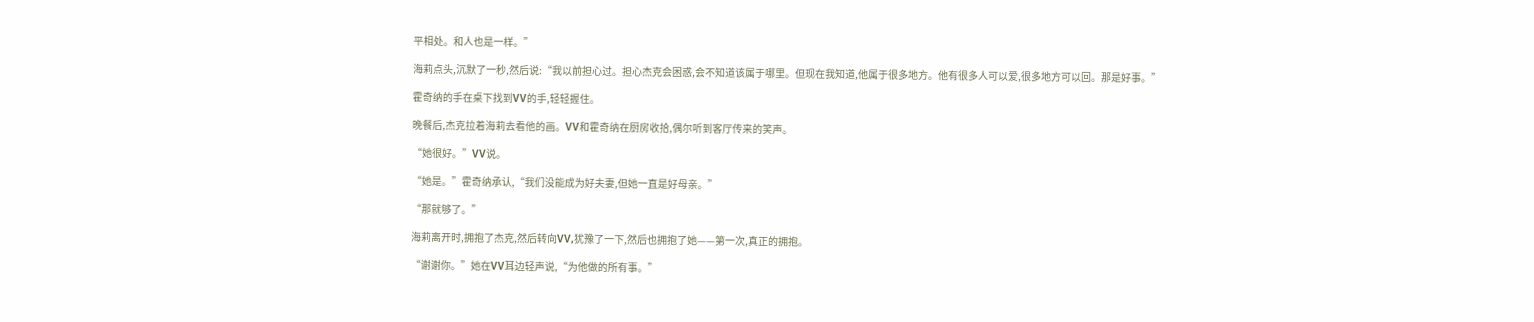平相处。和人也是一样。”

海莉点头,沉默了一秒,然后说:“我以前担心过。担心杰克会困惑,会不知道该属于哪里。但现在我知道,他属于很多地方。他有很多人可以爱,很多地方可以回。那是好事。”

霍奇纳的手在桌下找到VV的手,轻轻握住。

晚餐后,杰克拉着海莉去看他的画。VV和霍奇纳在厨房收拾,偶尔听到客厅传来的笑声。

“她很好。”VV说。

“她是。”霍奇纳承认,“我们没能成为好夫妻,但她一直是好母亲。”

“那就够了。”

海莉离开时,拥抱了杰克,然后转向VV,犹豫了一下,然后也拥抱了她——第一次,真正的拥抱。

“谢谢你。”她在VV耳边轻声说,“为他做的所有事。”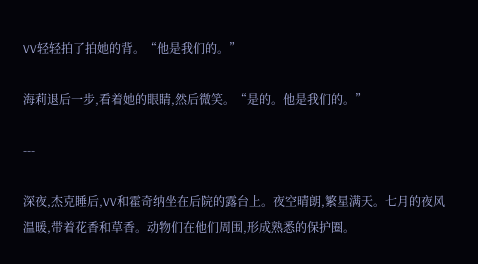VV轻轻拍了拍她的背。“他是我们的。”

海莉退后一步,看着她的眼睛,然后微笑。“是的。他是我们的。”

---

深夜,杰克睡后,VV和霍奇纳坐在后院的露台上。夜空晴朗,繁星满天。七月的夜风温暖,带着花香和草香。动物们在他们周围,形成熟悉的保护圈。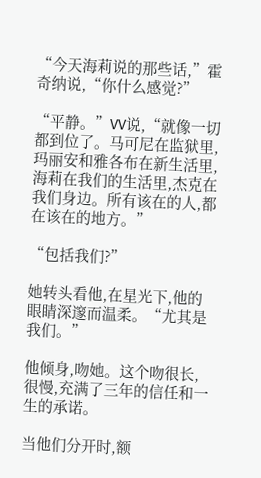“今天海莉说的那些话,”霍奇纳说,“你什么感觉?”

“平静。”VV说,“就像一切都到位了。马可尼在监狱里,玛丽安和雅各布在新生活里,海莉在我们的生活里,杰克在我们身边。所有该在的人,都在该在的地方。”

“包括我们?”

她转头看他,在星光下,他的眼睛深邃而温柔。“尤其是我们。”

他倾身,吻她。这个吻很长,很慢,充满了三年的信任和一生的承诺。

当他们分开时,额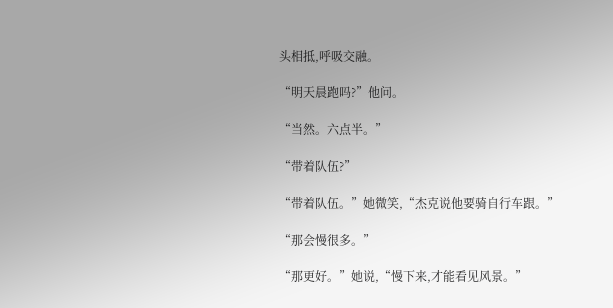头相抵,呼吸交融。

“明天晨跑吗?”他问。

“当然。六点半。”

“带着队伍?”

“带着队伍。”她微笑,“杰克说他要骑自行车跟。”

“那会慢很多。”

“那更好。”她说,“慢下来,才能看见风景。”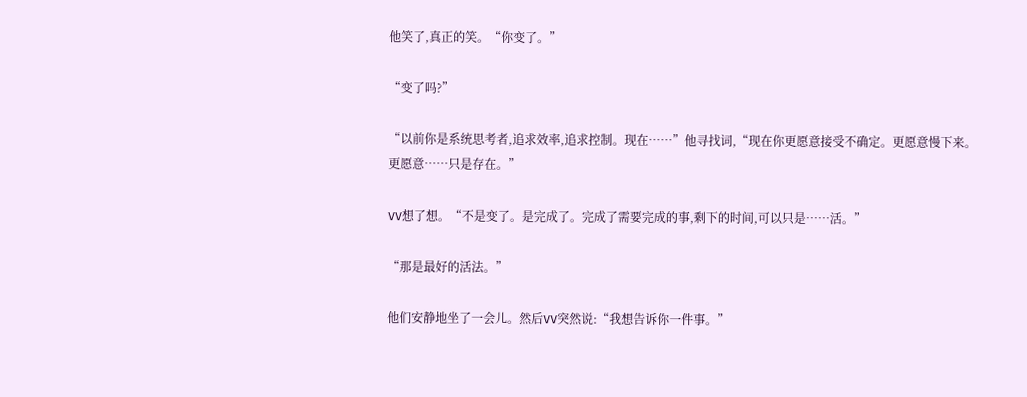他笑了,真正的笑。“你变了。”

“变了吗?”

“以前你是系统思考者,追求效率,追求控制。现在……”他寻找词,“现在你更愿意接受不确定。更愿意慢下来。更愿意……只是存在。”

VV想了想。“不是变了。是完成了。完成了需要完成的事,剩下的时间,可以只是……活。”

“那是最好的活法。”

他们安静地坐了一会儿。然后VV突然说:“我想告诉你一件事。”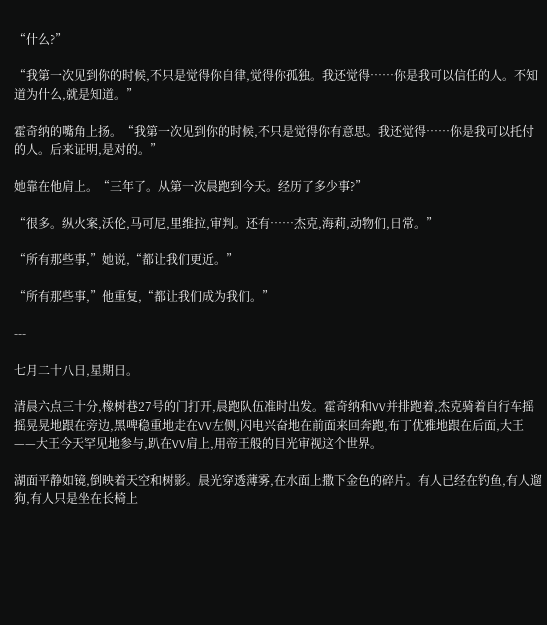“什么?”

“我第一次见到你的时候,不只是觉得你自律,觉得你孤独。我还觉得……你是我可以信任的人。不知道为什么,就是知道。”

霍奇纳的嘴角上扬。“我第一次见到你的时候,不只是觉得你有意思。我还觉得……你是我可以托付的人。后来证明,是对的。”

她靠在他肩上。“三年了。从第一次晨跑到今天。经历了多少事?”

“很多。纵火案,沃伦,马可尼,里维拉,审判。还有……杰克,海莉,动物们,日常。”

“所有那些事,”她说,“都让我们更近。”

“所有那些事,”他重复,“都让我们成为我们。”

---

七月二十八日,星期日。

清晨六点三十分,橡树巷27号的门打开,晨跑队伍准时出发。霍奇纳和VV并排跑着,杰克骑着自行车摇摇晃晃地跟在旁边,黑啤稳重地走在VV左侧,闪电兴奋地在前面来回奔跑,布丁优雅地跟在后面,大王——大王今天罕见地参与,趴在VV肩上,用帝王般的目光审视这个世界。

湖面平静如镜,倒映着天空和树影。晨光穿透薄雾,在水面上撒下金色的碎片。有人已经在钓鱼,有人遛狗,有人只是坐在长椅上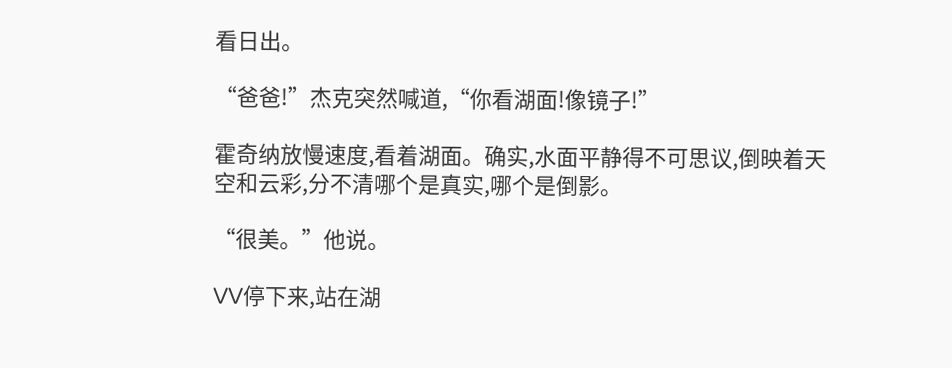看日出。

“爸爸!”杰克突然喊道,“你看湖面!像镜子!”

霍奇纳放慢速度,看着湖面。确实,水面平静得不可思议,倒映着天空和云彩,分不清哪个是真实,哪个是倒影。

“很美。”他说。

VV停下来,站在湖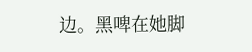边。黑啤在她脚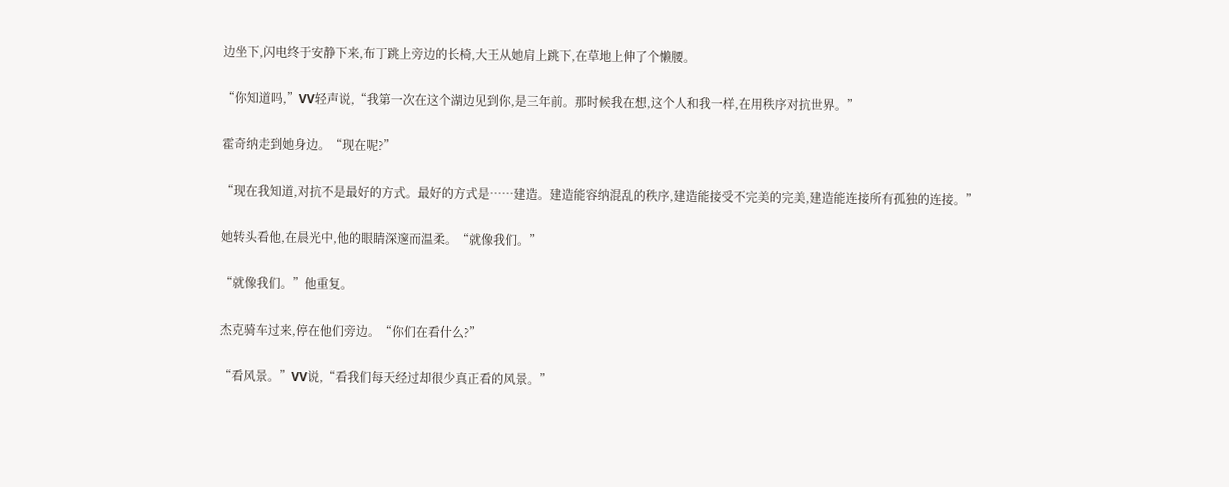边坐下,闪电终于安静下来,布丁跳上旁边的长椅,大王从她肩上跳下,在草地上伸了个懒腰。

“你知道吗,”VV轻声说,“我第一次在这个湖边见到你,是三年前。那时候我在想,这个人和我一样,在用秩序对抗世界。”

霍奇纳走到她身边。“现在呢?”

“现在我知道,对抗不是最好的方式。最好的方式是……建造。建造能容纳混乱的秩序,建造能接受不完美的完美,建造能连接所有孤独的连接。”

她转头看他,在晨光中,他的眼睛深邃而温柔。“就像我们。”

“就像我们。”他重复。

杰克骑车过来,停在他们旁边。“你们在看什么?”

“看风景。”VV说,“看我们每天经过却很少真正看的风景。”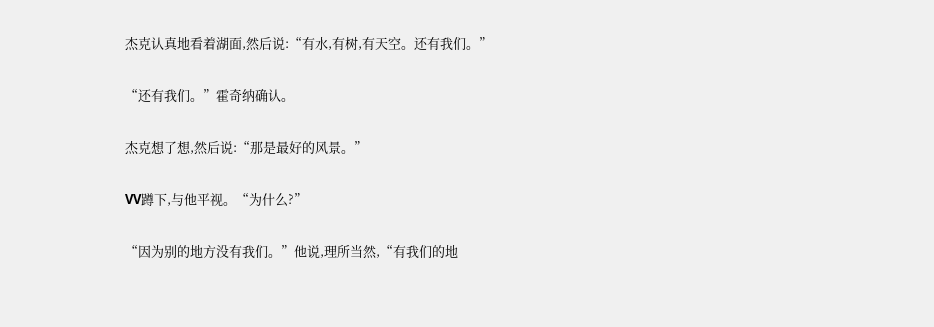杰克认真地看着湖面,然后说:“有水,有树,有天空。还有我们。”

“还有我们。”霍奇纳确认。

杰克想了想,然后说:“那是最好的风景。”

VV蹲下,与他平视。“为什么?”

“因为别的地方没有我们。”他说,理所当然,“有我们的地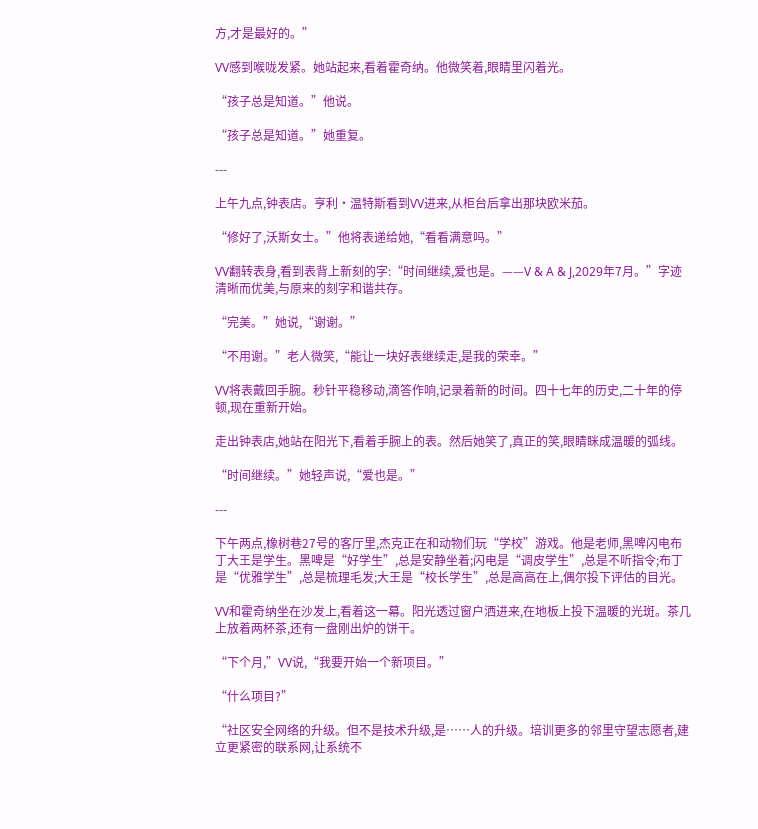方,才是最好的。”

VV感到喉咙发紧。她站起来,看着霍奇纳。他微笑着,眼睛里闪着光。

“孩子总是知道。”他说。

“孩子总是知道。”她重复。

---

上午九点,钟表店。亨利·温特斯看到VV进来,从柜台后拿出那块欧米茄。

“修好了,沃斯女士。”他将表递给她,“看看满意吗。”

VV翻转表身,看到表背上新刻的字:“时间继续,爱也是。——V & A & J,2029年7月。”字迹清晰而优美,与原来的刻字和谐共存。

“完美。”她说,“谢谢。”

“不用谢。”老人微笑,“能让一块好表继续走,是我的荣幸。”

VV将表戴回手腕。秒针平稳移动,滴答作响,记录着新的时间。四十七年的历史,二十年的停顿,现在重新开始。

走出钟表店,她站在阳光下,看着手腕上的表。然后她笑了,真正的笑,眼睛眯成温暖的弧线。

“时间继续。”她轻声说,“爱也是。”

---

下午两点,橡树巷27号的客厅里,杰克正在和动物们玩“学校”游戏。他是老师,黑啤闪电布丁大王是学生。黑啤是“好学生”,总是安静坐着;闪电是“调皮学生”,总是不听指令;布丁是“优雅学生”,总是梳理毛发;大王是“校长学生”,总是高高在上,偶尔投下评估的目光。

VV和霍奇纳坐在沙发上,看着这一幕。阳光透过窗户洒进来,在地板上投下温暖的光斑。茶几上放着两杯茶,还有一盘刚出炉的饼干。

“下个月,”VV说,“我要开始一个新项目。”

“什么项目?”

“社区安全网络的升级。但不是技术升级,是……人的升级。培训更多的邻里守望志愿者,建立更紧密的联系网,让系统不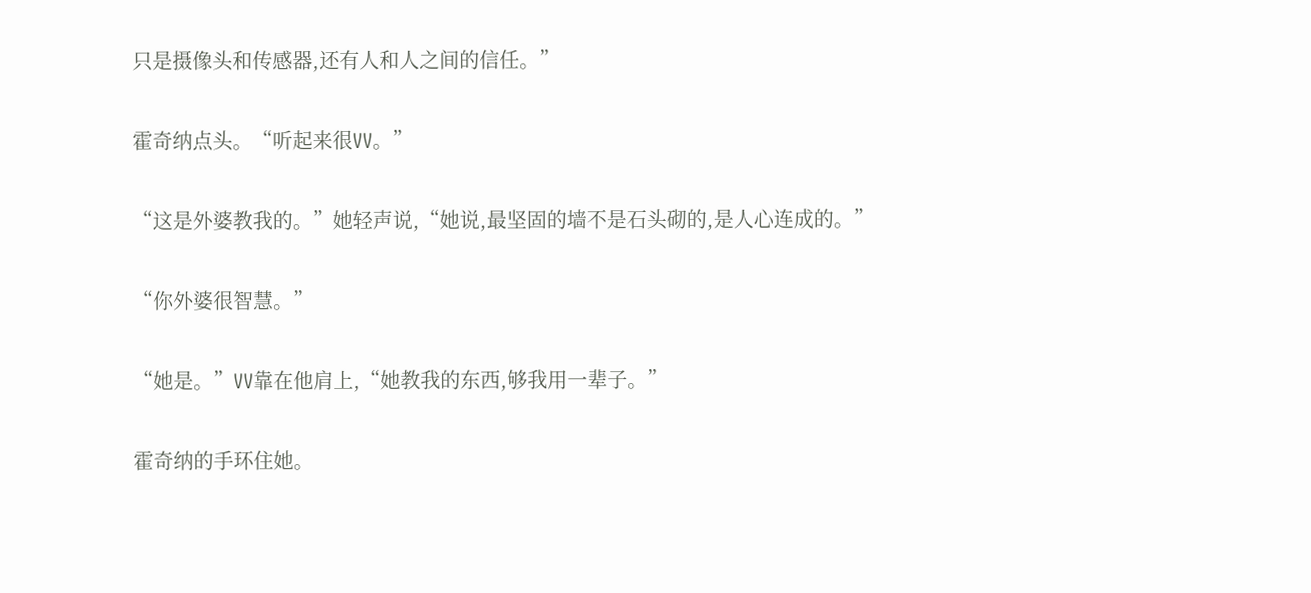只是摄像头和传感器,还有人和人之间的信任。”

霍奇纳点头。“听起来很VV。”

“这是外婆教我的。”她轻声说,“她说,最坚固的墙不是石头砌的,是人心连成的。”

“你外婆很智慧。”

“她是。”VV靠在他肩上,“她教我的东西,够我用一辈子。”

霍奇纳的手环住她。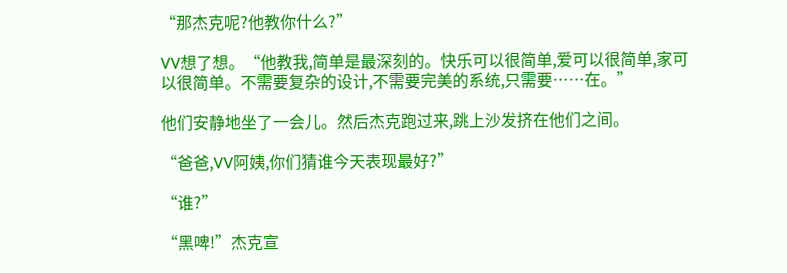“那杰克呢?他教你什么?”

VV想了想。“他教我,简单是最深刻的。快乐可以很简单,爱可以很简单,家可以很简单。不需要复杂的设计,不需要完美的系统,只需要……在。”

他们安静地坐了一会儿。然后杰克跑过来,跳上沙发挤在他们之间。

“爸爸,VV阿姨,你们猜谁今天表现最好?”

“谁?”

“黑啤!”杰克宣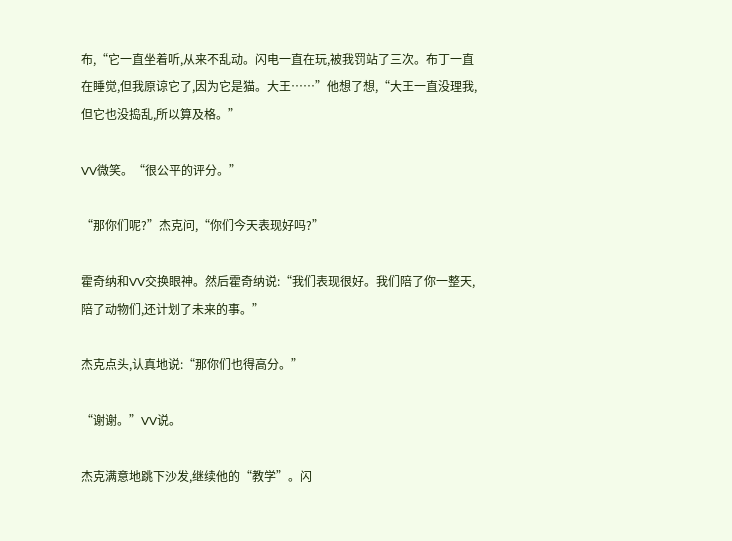布,“它一直坐着听,从来不乱动。闪电一直在玩,被我罚站了三次。布丁一直在睡觉,但我原谅它了,因为它是猫。大王……”他想了想,“大王一直没理我,但它也没捣乱,所以算及格。”

VV微笑。“很公平的评分。”

“那你们呢?”杰克问,“你们今天表现好吗?”

霍奇纳和VV交换眼神。然后霍奇纳说:“我们表现很好。我们陪了你一整天,陪了动物们,还计划了未来的事。”

杰克点头,认真地说:“那你们也得高分。”

“谢谢。”VV说。

杰克满意地跳下沙发,继续他的“教学”。闪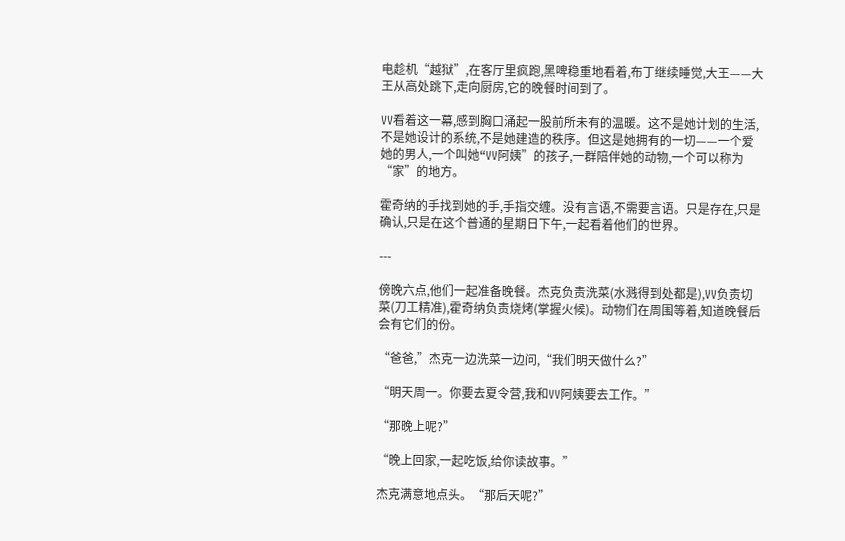电趁机“越狱”,在客厅里疯跑,黑啤稳重地看着,布丁继续睡觉,大王——大王从高处跳下,走向厨房,它的晚餐时间到了。

VV看着这一幕,感到胸口涌起一股前所未有的温暖。这不是她计划的生活,不是她设计的系统,不是她建造的秩序。但这是她拥有的一切——一个爱她的男人,一个叫她“VV阿姨”的孩子,一群陪伴她的动物,一个可以称为“家”的地方。

霍奇纳的手找到她的手,手指交缠。没有言语,不需要言语。只是存在,只是确认,只是在这个普通的星期日下午,一起看着他们的世界。

---

傍晚六点,他们一起准备晚餐。杰克负责洗菜(水溅得到处都是),VV负责切菜(刀工精准),霍奇纳负责烧烤(掌握火候)。动物们在周围等着,知道晚餐后会有它们的份。

“爸爸,”杰克一边洗菜一边问,“我们明天做什么?”

“明天周一。你要去夏令营,我和VV阿姨要去工作。”

“那晚上呢?”

“晚上回家,一起吃饭,给你读故事。”

杰克满意地点头。“那后天呢?”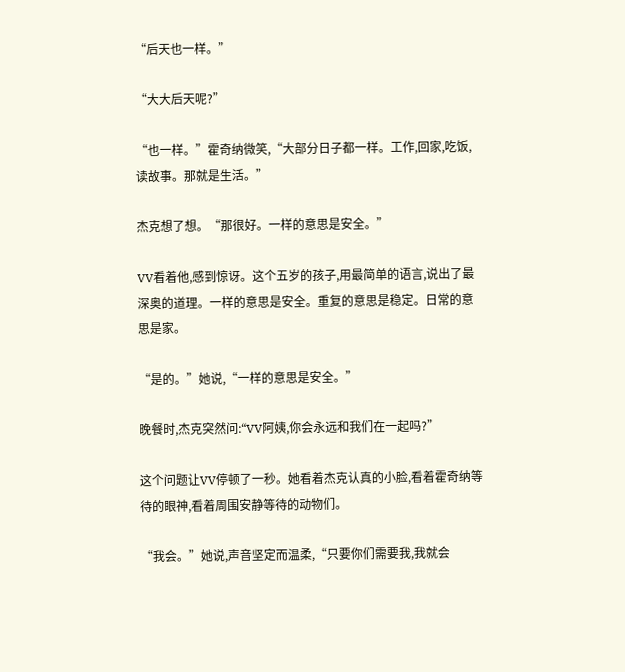“后天也一样。”

“大大后天呢?”

“也一样。”霍奇纳微笑,“大部分日子都一样。工作,回家,吃饭,读故事。那就是生活。”

杰克想了想。“那很好。一样的意思是安全。”

VV看着他,感到惊讶。这个五岁的孩子,用最简单的语言,说出了最深奥的道理。一样的意思是安全。重复的意思是稳定。日常的意思是家。

“是的。”她说,“一样的意思是安全。”

晚餐时,杰克突然问:“VV阿姨,你会永远和我们在一起吗?”

这个问题让VV停顿了一秒。她看着杰克认真的小脸,看着霍奇纳等待的眼神,看着周围安静等待的动物们。

“我会。”她说,声音坚定而温柔,“只要你们需要我,我就会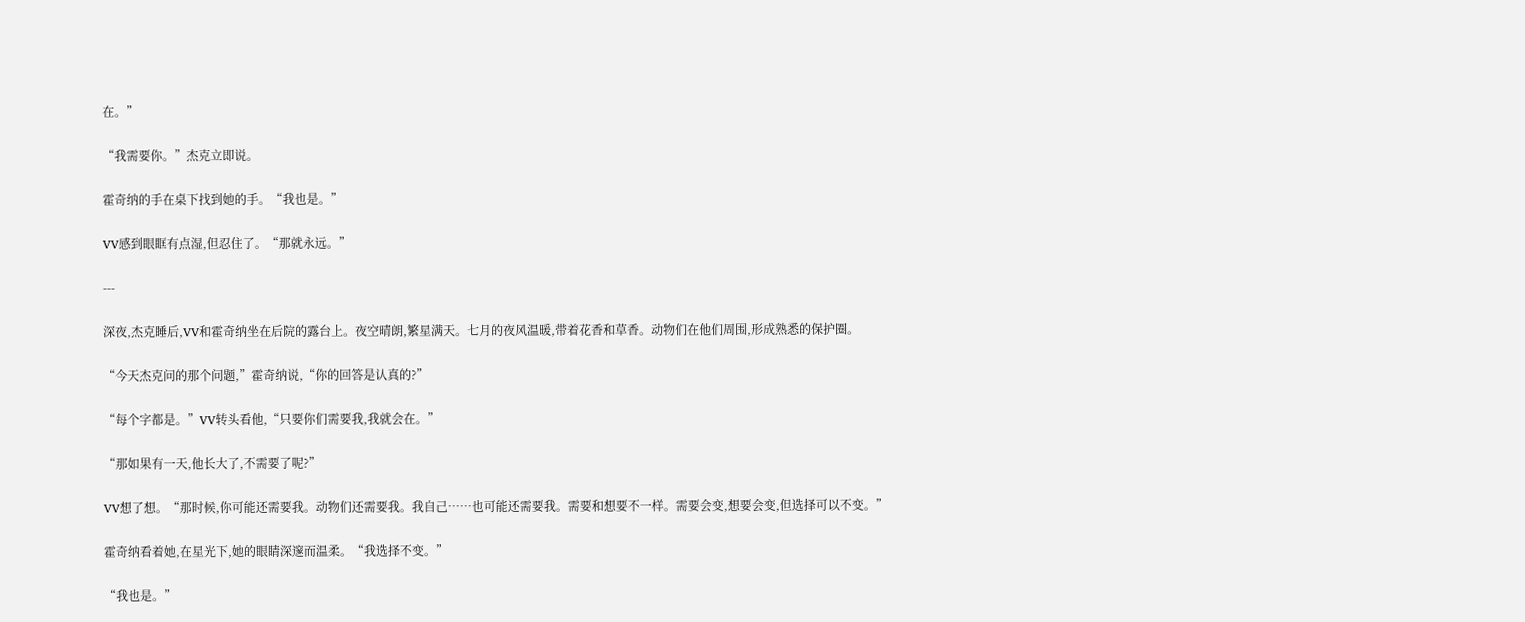在。”

“我需要你。”杰克立即说。

霍奇纳的手在桌下找到她的手。“我也是。”

VV感到眼眶有点湿,但忍住了。“那就永远。”

---

深夜,杰克睡后,VV和霍奇纳坐在后院的露台上。夜空晴朗,繁星满天。七月的夜风温暖,带着花香和草香。动物们在他们周围,形成熟悉的保护圈。

“今天杰克问的那个问题,”霍奇纳说,“你的回答是认真的?”

“每个字都是。”VV转头看他,“只要你们需要我,我就会在。”

“那如果有一天,他长大了,不需要了呢?”

VV想了想。“那时候,你可能还需要我。动物们还需要我。我自己……也可能还需要我。需要和想要不一样。需要会变,想要会变,但选择可以不变。”

霍奇纳看着她,在星光下,她的眼睛深邃而温柔。“我选择不变。”

“我也是。”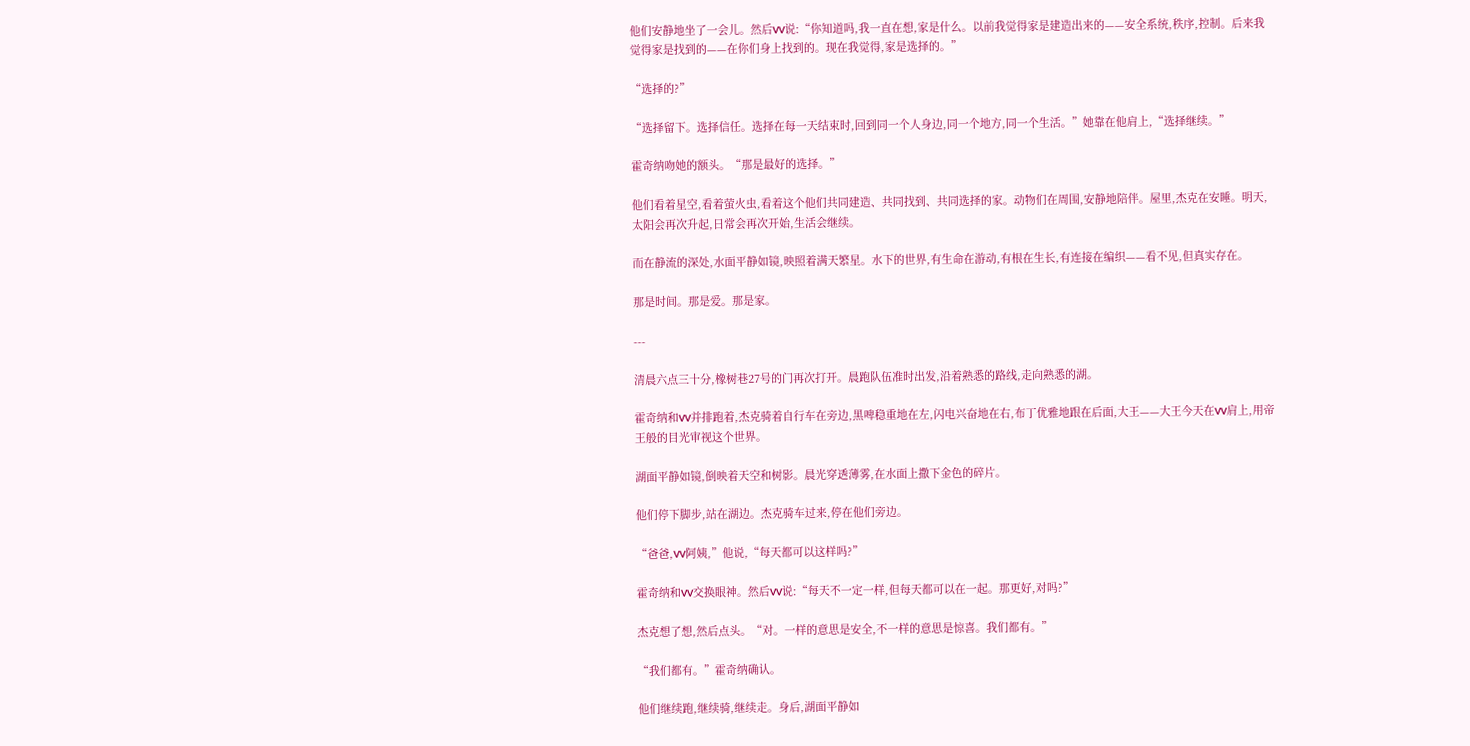他们安静地坐了一会儿。然后VV说:“你知道吗,我一直在想,家是什么。以前我觉得家是建造出来的——安全系统,秩序,控制。后来我觉得家是找到的——在你们身上找到的。现在我觉得,家是选择的。”

“选择的?”

“选择留下。选择信任。选择在每一天结束时,回到同一个人身边,同一个地方,同一个生活。”她靠在他肩上,“选择继续。”

霍奇纳吻她的额头。“那是最好的选择。”

他们看着星空,看着萤火虫,看着这个他们共同建造、共同找到、共同选择的家。动物们在周围,安静地陪伴。屋里,杰克在安睡。明天,太阳会再次升起,日常会再次开始,生活会继续。

而在静流的深处,水面平静如镜,映照着满天繁星。水下的世界,有生命在游动,有根在生长,有连接在编织——看不见,但真实存在。

那是时间。那是爱。那是家。

---

清晨六点三十分,橡树巷27号的门再次打开。晨跑队伍准时出发,沿着熟悉的路线,走向熟悉的湖。

霍奇纳和VV并排跑着,杰克骑着自行车在旁边,黑啤稳重地在左,闪电兴奋地在右,布丁优雅地跟在后面,大王——大王今天在VV肩上,用帝王般的目光审视这个世界。

湖面平静如镜,倒映着天空和树影。晨光穿透薄雾,在水面上撒下金色的碎片。

他们停下脚步,站在湖边。杰克骑车过来,停在他们旁边。

“爸爸,VV阿姨,”他说,“每天都可以这样吗?”

霍奇纳和VV交换眼神。然后VV说:“每天不一定一样,但每天都可以在一起。那更好,对吗?”

杰克想了想,然后点头。“对。一样的意思是安全,不一样的意思是惊喜。我们都有。”

“我们都有。”霍奇纳确认。

他们继续跑,继续骑,继续走。身后,湖面平静如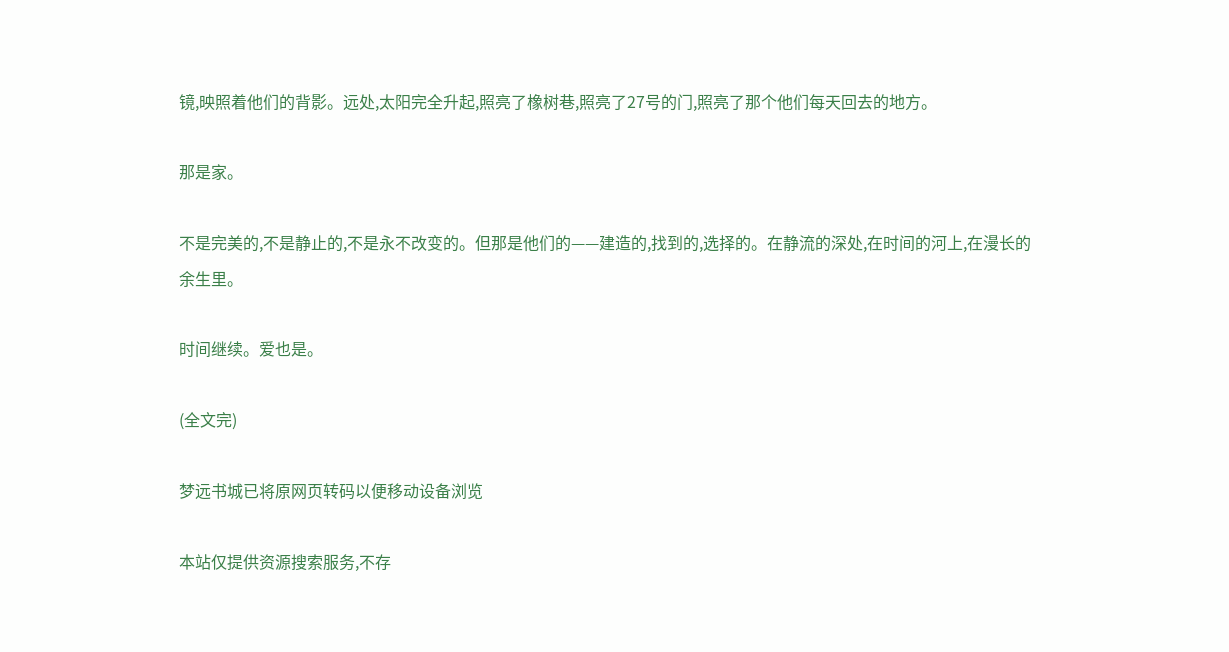镜,映照着他们的背影。远处,太阳完全升起,照亮了橡树巷,照亮了27号的门,照亮了那个他们每天回去的地方。

那是家。

不是完美的,不是静止的,不是永不改变的。但那是他们的——建造的,找到的,选择的。在静流的深处,在时间的河上,在漫长的余生里。

时间继续。爱也是。

(全文完)

梦远书城已将原网页转码以便移动设备浏览

本站仅提供资源搜索服务,不存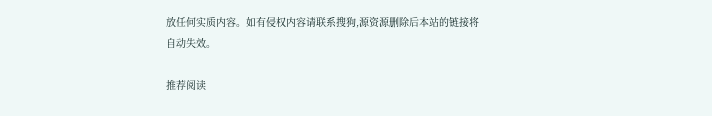放任何实质内容。如有侵权内容请联系搜狗,源资源删除后本站的链接将自动失效。

推荐阅读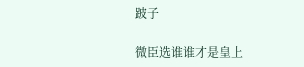跛子

微臣选谁谁才是皇上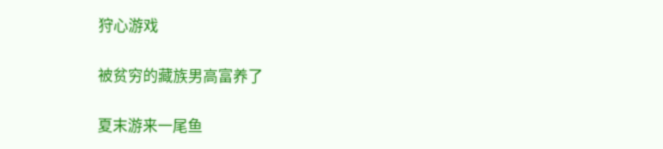狩心游戏

被贫穷的藏族男高富养了

夏末游来一尾鱼